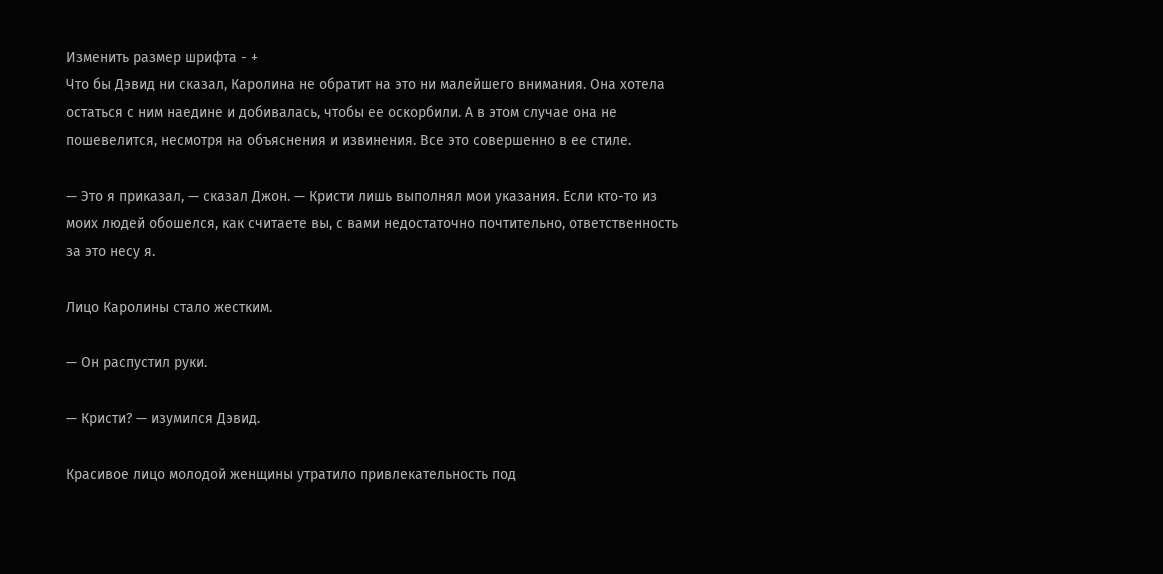Изменить размер шрифта - +
Что бы Дэвид ни сказал, Каролина не обратит на это ни малейшего внимания. Она хотела остаться с ним наедине и добивалась, чтобы ее оскорбили. А в этом случае она не пошевелится, несмотря на объяснения и извинения. Все это совершенно в ее стиле.

— Это я приказал, — сказал Джон. — Кристи лишь выполнял мои указания. Если кто-то из моих людей обошелся, как считаете вы, с вами недостаточно почтительно, ответственность за это несу я.

Лицо Каролины стало жестким.

— Он распустил руки.

— Кристи? — изумился Дэвид.

Красивое лицо молодой женщины утратило привлекательность под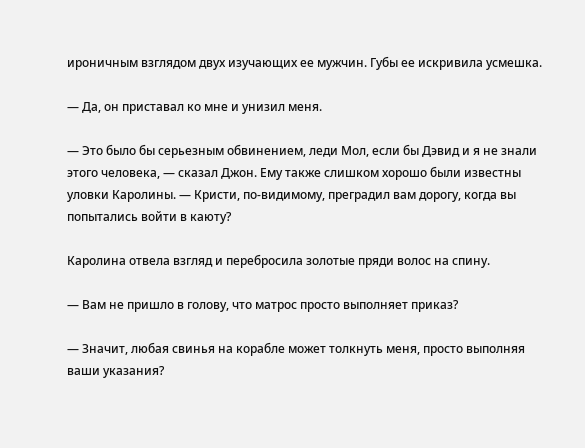ироничным взглядом двух изучающих ее мужчин. Губы ее искривила усмешка.

— Да, он приставал ко мне и унизил меня.

— Это было бы серьезным обвинением, леди Мол, если бы Дэвид и я не знали этого человека, — сказал Джон. Ему также слишком хорошо были известны уловки Каролины. — Кристи, по-видимому, преградил вам дорогу, когда вы попытались войти в каюту?

Каролина отвела взгляд и перебросила золотые пряди волос на спину.

— Вам не пришло в голову, что матрос просто выполняет приказ?

— Значит, любая свинья на корабле может толкнуть меня, просто выполняя ваши указания?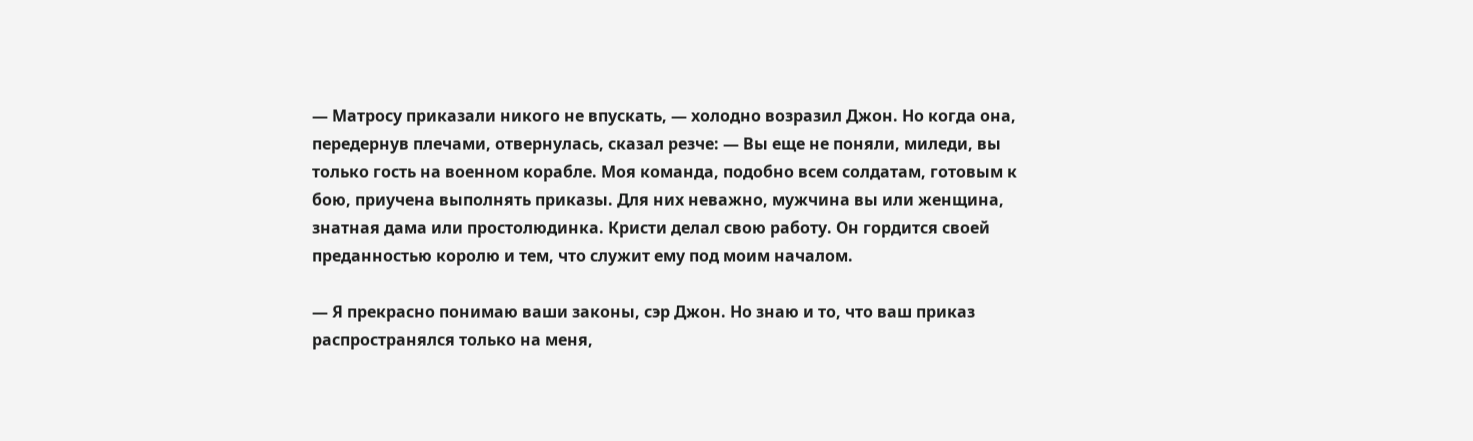— Матросу приказали никого не впускать, — холодно возразил Джон. Но когда она, передернув плечами, отвернулась, сказал резче: — Вы еще не поняли, миледи, вы только гость на военном корабле. Моя команда, подобно всем солдатам, готовым к бою, приучена выполнять приказы. Для них неважно, мужчина вы или женщина, знатная дама или простолюдинка. Кристи делал свою работу. Он гордится своей преданностью королю и тем, что служит ему под моим началом.

— Я прекрасно понимаю ваши законы, сэр Джон. Но знаю и то, что ваш приказ распространялся только на меня,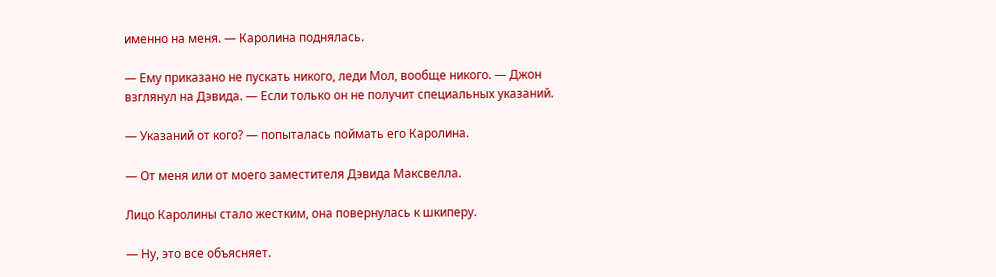именно на меня. — Каролина поднялась.

— Ему приказано не пускать никого, леди Мол, вообще никого. — Джон взглянул на Дэвида. — Если только он не получит специальных указаний.

— Указаний от кого? — попыталась поймать его Каролина.

— От меня или от моего заместителя Дэвида Максвелла.

Лицо Каролины стало жестким, она повернулась к шкиперу.

— Ну, это все объясняет.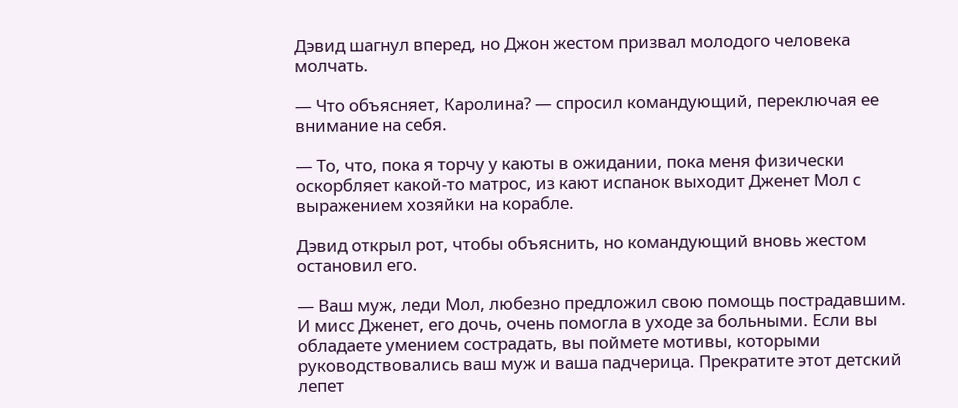Дэвид шагнул вперед, но Джон жестом призвал молодого человека молчать.

— Что объясняет, Каролина? — спросил командующий, переключая ее внимание на себя.

— То, что, пока я торчу у каюты в ожидании, пока меня физически оскорбляет какой-то матрос, из кают испанок выходит Дженет Мол с выражением хозяйки на корабле.

Дэвид открыл рот, чтобы объяснить, но командующий вновь жестом остановил его.

— Ваш муж, леди Мол, любезно предложил свою помощь пострадавшим. И мисс Дженет, его дочь, очень помогла в уходе за больными. Если вы обладаете умением сострадать, вы поймете мотивы, которыми руководствовались ваш муж и ваша падчерица. Прекратите этот детский лепет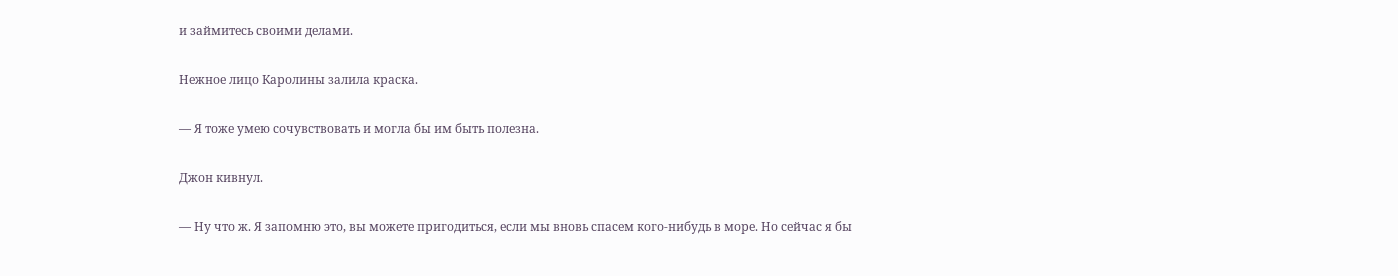и займитесь своими делами.

Нежное лицо Каролины залила краска.

— Я тоже умею сочувствовать и могла бы им быть полезна.

Джон кивнул.

— Ну что ж. Я запомню это, вы можете пригодиться, если мы вновь спасем кого-нибудь в море. Но сейчас я бы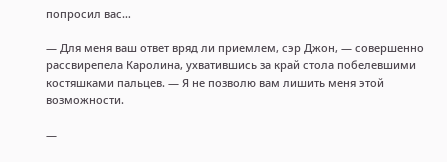попросил вас…

— Для меня ваш ответ вряд ли приемлем, сэр Джон, — совершенно рассвирепела Каролина, ухватившись за край стола побелевшими костяшками пальцев. — Я не позволю вам лишить меня этой возможности.

—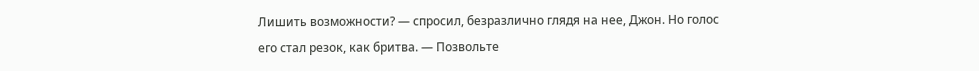Лишить возможности? — спросил, безразлично глядя на нее, Джон. Но голос его стал резок, как бритва. — Позвольте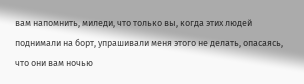вам напомнить, миледи, что только вы, когда этих людей поднимали на борт, упрашивали меня этого не делать, опасаясь, что они вам ночью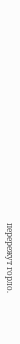перережут горло.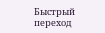Быстрый переход